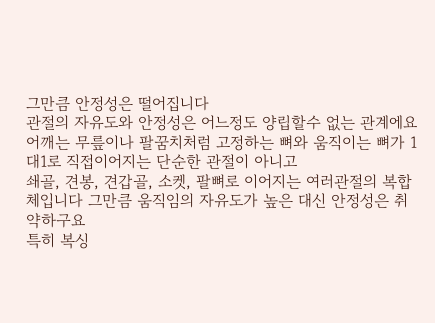그만큼 안정성은 떨어집니다
관절의 자유도와 안정성은 어느정도 양립할수 없는 관계에요
어깨는 무릎이나 팔꿈치처럼 고정하는 뼈와 움직이는 뼈가 1대1로 직접이어지는 단순한 관절이 아니고
쇄골, 견봉, 견갑골, 소켓, 팔뼈로 이어지는 여러관절의 복합체입니다 그만큼 움직임의 자유도가 높은 대신 안정성은 취약하구요
특히 복싱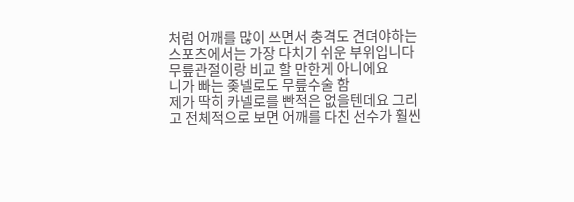처럼 어깨를 많이 쓰면서 충격도 견뎌야하는 스포츠에서는 가장 다치기 쉬운 부위입니다
무릎관절이랑 비교 할 만한게 아니에요
니가 빠는 좆넬로도 무릎수술 함
제가 딱히 카넬로를 빤적은 없을텐데요 그리고 전체적으로 보면 어깨를 다친 선수가 훨씬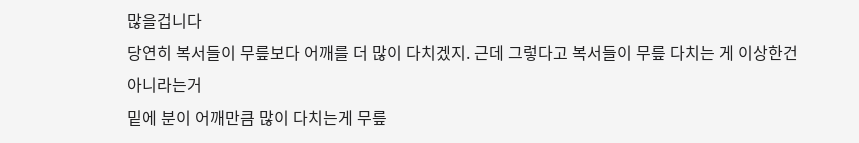많을겁니다
당연히 복서들이 무릎보다 어깨를 더 많이 다치겠지. 근데 그렇다고 복서들이 무릎 다치는 게 이상한건 아니라는거
밑에 분이 어깨만큼 많이 다치는게 무릎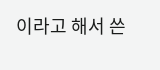이라고 해서 쓴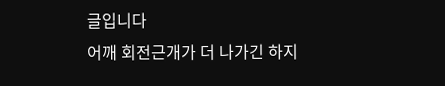글입니다
어깨 회전근개가 더 나가긴 하지